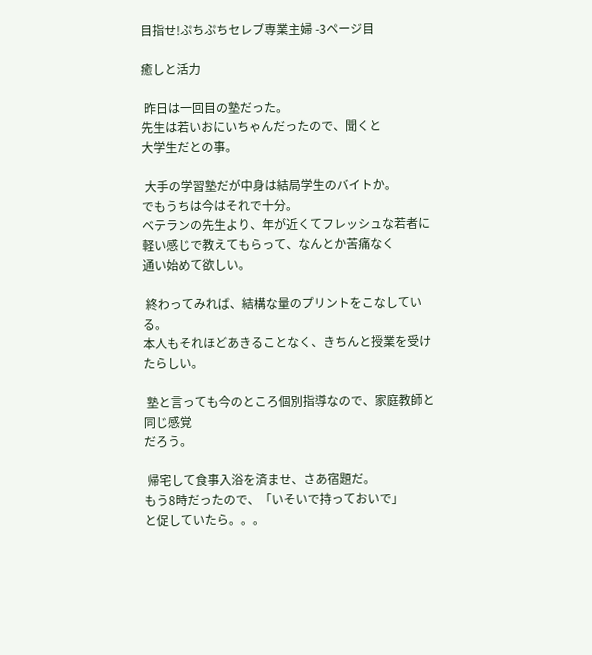目指せ!ぷちぷちセレブ専業主婦 -3ページ目

癒しと活力

 昨日は一回目の塾だった。
先生は若いおにいちゃんだったので、聞くと
大学生だとの事。

 大手の学習塾だが中身は結局学生のバイトか。
でもうちは今はそれで十分。
ベテランの先生より、年が近くてフレッシュな若者に
軽い感じで教えてもらって、なんとか苦痛なく
通い始めて欲しい。

 終わってみれば、結構な量のプリントをこなしている。
本人もそれほどあきることなく、きちんと授業を受けたらしい。

 塾と言っても今のところ個別指導なので、家庭教師と同じ感覚
だろう。

 帰宅して食事入浴を済ませ、さあ宿題だ。
もう8時だったので、「いそいで持っておいで」
と促していたら。。。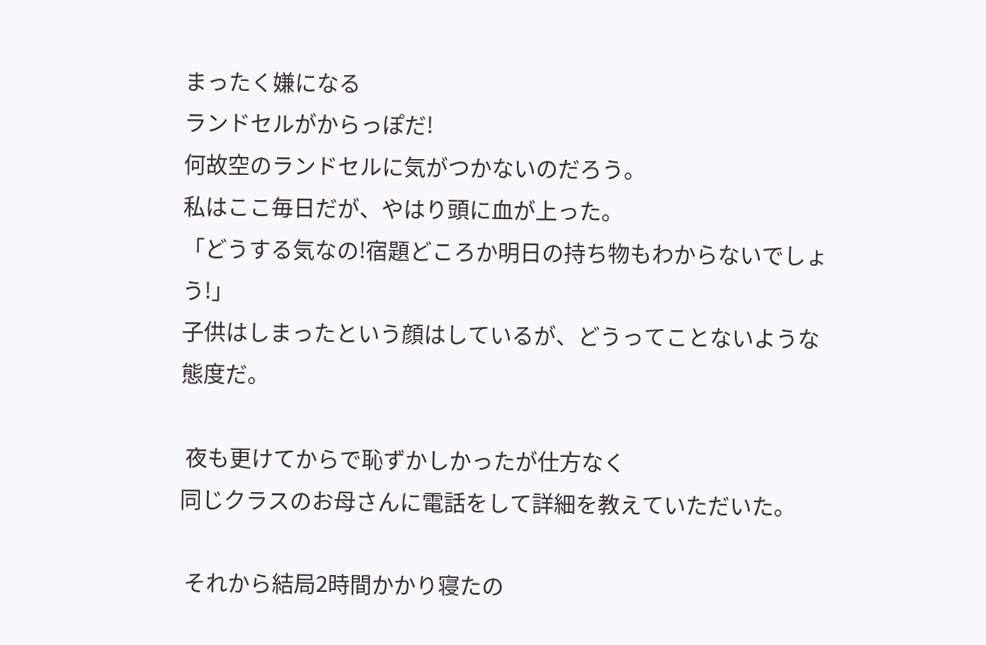まったく嫌になる
ランドセルがからっぽだ!
何故空のランドセルに気がつかないのだろう。
私はここ毎日だが、やはり頭に血が上った。
「どうする気なの!宿題どころか明日の持ち物もわからないでしょう!」
子供はしまったという顔はしているが、どうってことないような
態度だ。

 夜も更けてからで恥ずかしかったが仕方なく
同じクラスのお母さんに電話をして詳細を教えていただいた。

 それから結局2時間かかり寝たの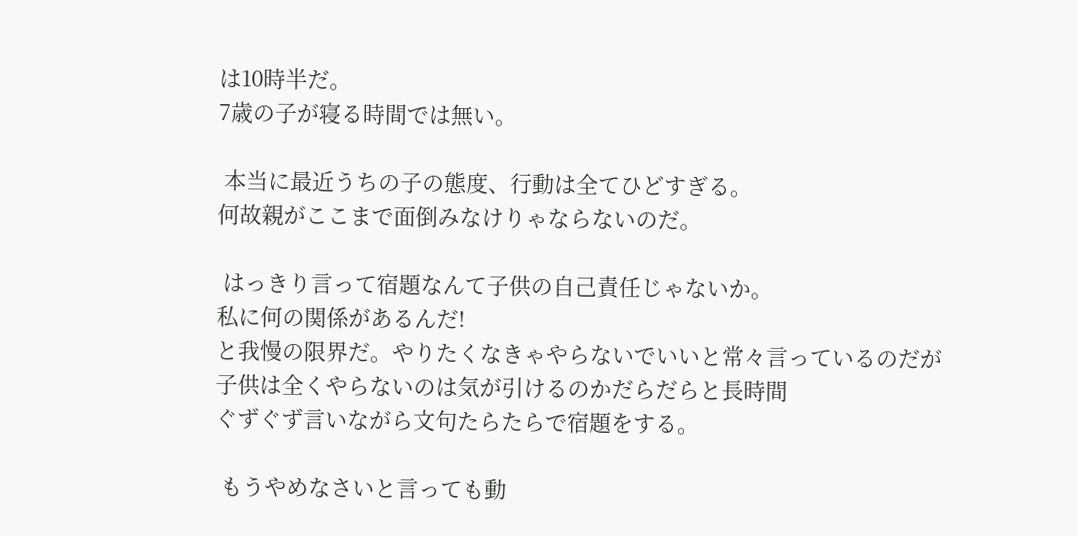は10時半だ。
7歳の子が寝る時間では無い。

 本当に最近うちの子の態度、行動は全てひどすぎる。
何故親がここまで面倒みなけりゃならないのだ。

 はっきり言って宿題なんて子供の自己責任じゃないか。
私に何の関係があるんだ!
と我慢の限界だ。やりたくなきゃやらないでいいと常々言っているのだが
子供は全くやらないのは気が引けるのかだらだらと長時間
ぐずぐず言いながら文句たらたらで宿題をする。

 もうやめなさいと言っても動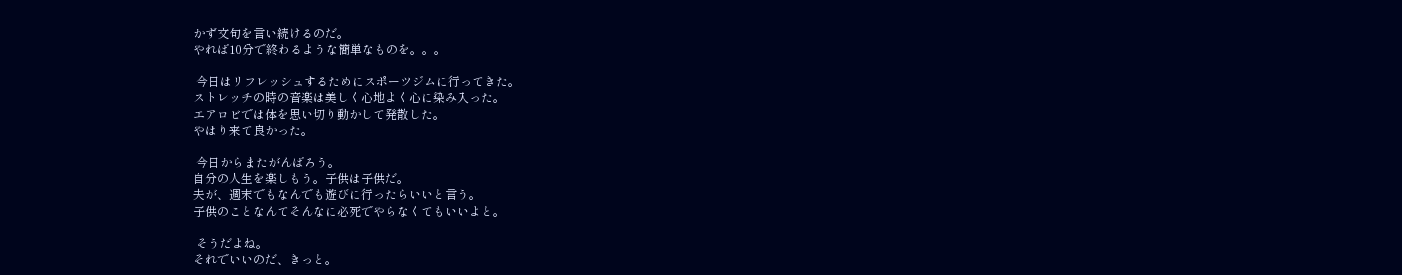かず文句を言い続けるのだ。
やれば10分で終わるような簡単なものを。。。

 今日はリフレッシュするためにスポーツジムに行ってきた。
ストレッチの時の音楽は美しく心地よく心に染み入った。
エアロビでは体を思い切り動かして発散した。
やはり来て良かった。

 今日からまたがんばろう。
自分の人生を楽しもう。子供は子供だ。
夫が、週末でもなんでも遊びに行ったらいいと言う。
子供のことなんてそんなに必死でやらなくてもいいよと。

 そうだよね。
それでいいのだ、きっと。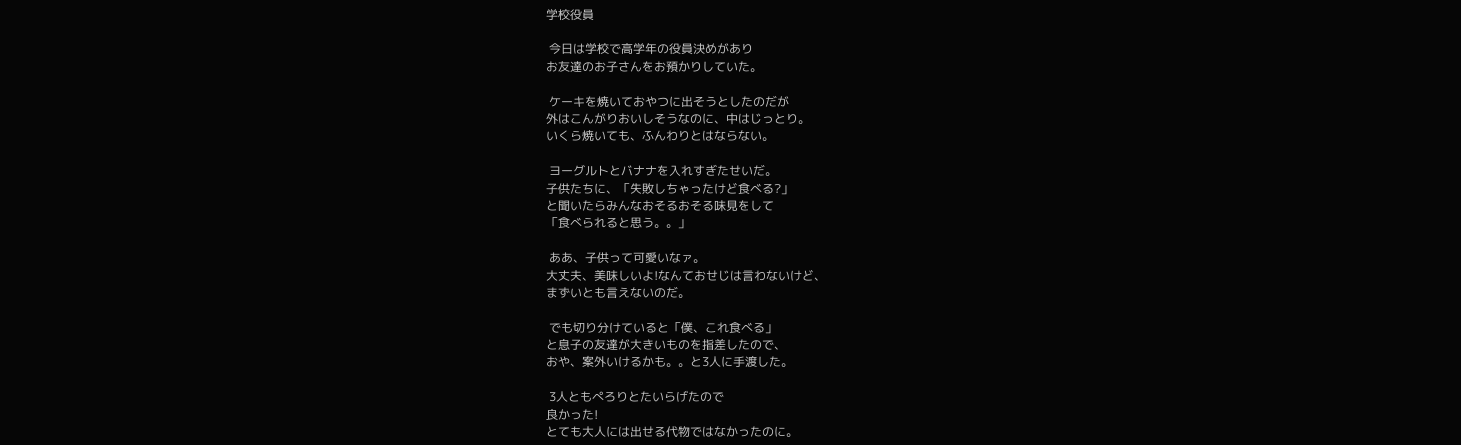学校役員

 今日は学校で高学年の役員決めがあり
お友達のお子さんをお預かりしていた。

 ケーキを焼いておやつに出そうとしたのだが
外はこんがりおいしそうなのに、中はじっとり。
いくら焼いても、ふんわりとはならない。

 ヨーグルトとバナナを入れすぎたせいだ。
子供たちに、「失敗しちゃったけど食べる?」
と聞いたらみんなおそるおそる味見をして
「食べられると思う。。」

 ああ、子供って可愛いなァ。
大丈夫、美味しいよ!なんておせじは言わないけど、
まずいとも言えないのだ。

 でも切り分けていると「僕、これ食べる」
と息子の友達が大きいものを指差したので、
おや、案外いけるかも。。と3人に手渡した。

 3人ともぺろりとたいらげたので
良かった!
とても大人には出せる代物ではなかったのに。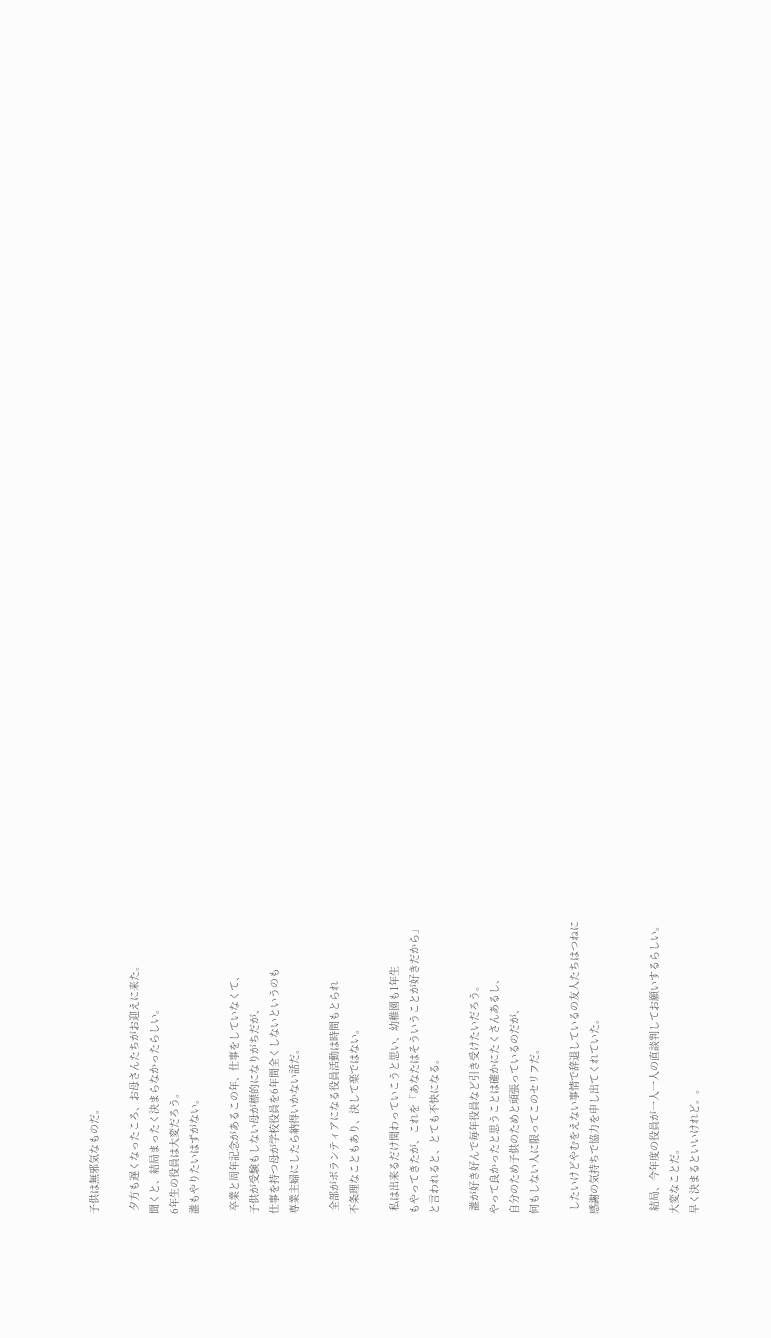子供は無邪気なものだ。

 夕方も遅くなったころ、お母さんたちがお迎えに来た。
聞くと、結局まったく決まらなかったらしい。
6年生の役員は大変だろう。
誰もやりたいはずがない。

 卒業と周年記念があるこの年、仕事をしていなくて、
子供が受験もしない母が標的になりがちだが、
仕事を持つ母が学校役員を6年間全くしないというのも
専業主婦にしたら納得いかない話だ。

 全部がボランティアになる役員活動は時間もとられ
不条理なこともあり、決して楽ではない。

 私は出来るだけ関わっていこうと思い、幼稚園も1年生
もやってきたが、これを「あなたはそういうことが好きだから」
と言われると、とても不快になる。

 誰が好き好んで毎年役員など引き受けたいだろう。
やって良かったと思うことは確かにたくさんあるし、
自分のため子供のためと頑張っているのだが、
何もしない人に限ってこのセリフだ。

 したいけどやむをえない事情で辞退しているの友人たちはつねに
感謝の気持ちで協力を申し出てくれていた。


 結局、今年度の役員が一人一人の直談判してお願いするらしい。
大変なことだ。
早く決まるといいけれど。。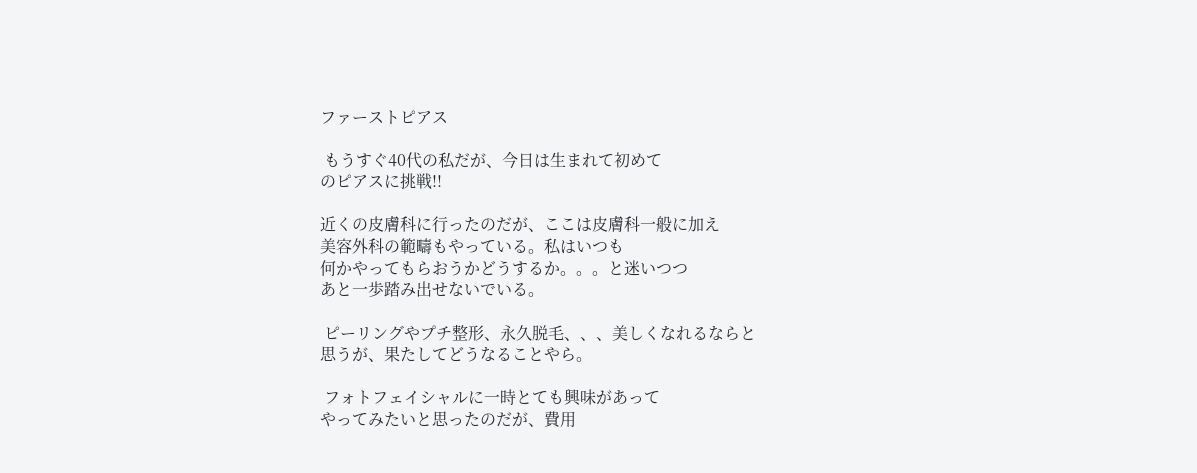ファーストピアス

 もうすぐ40代の私だが、今日は生まれて初めて
のピアスに挑戦!!

近くの皮膚科に行ったのだが、ここは皮膚科一般に加え
美容外科の範疇もやっている。私はいつも
何かやってもらおうかどうするか。。。と迷いつつ
あと一歩踏み出せないでいる。

 ピーリングやプチ整形、永久脱毛、、、美しくなれるならと
思うが、果たしてどうなることやら。

 フォトフェイシャルに一時とても興味があって
やってみたいと思ったのだが、費用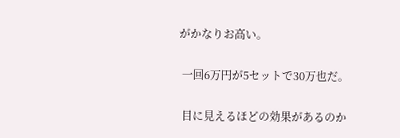がかなりお高い。

 一回6万円が5セットで30万也だ。

 目に見えるほどの効果があるのか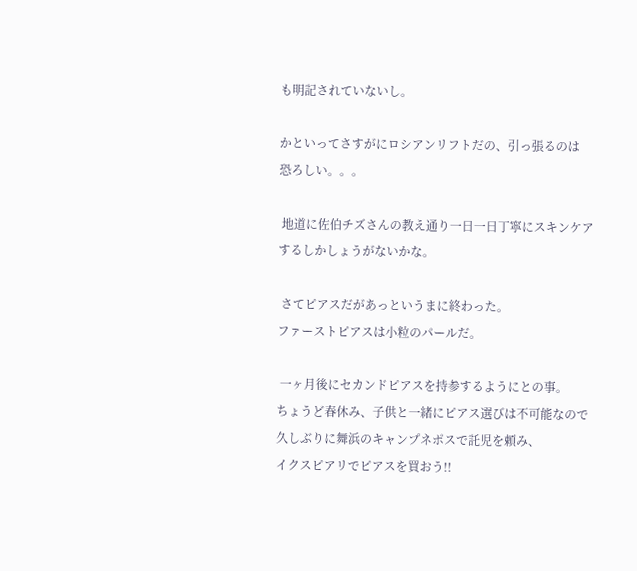も明記されていないし。

かといってさすがにロシアンリフトだの、引っ張るのは
恐ろしい。。。

 地道に佐伯チズさんの教え通り一日一日丁寧にスキンケア
するしかしょうがないかな。

 さてピアスだがあっというまに終わった。
ファーストピアスは小粒のパールだ。

 一ヶ月後にセカンドピアスを持参するようにとの事。
ちょうど春休み、子供と一緒にピアス選びは不可能なので
久しぶりに舞浜のキャンプネポスで託児を頼み、
イクスピアリでピアスを買おう!!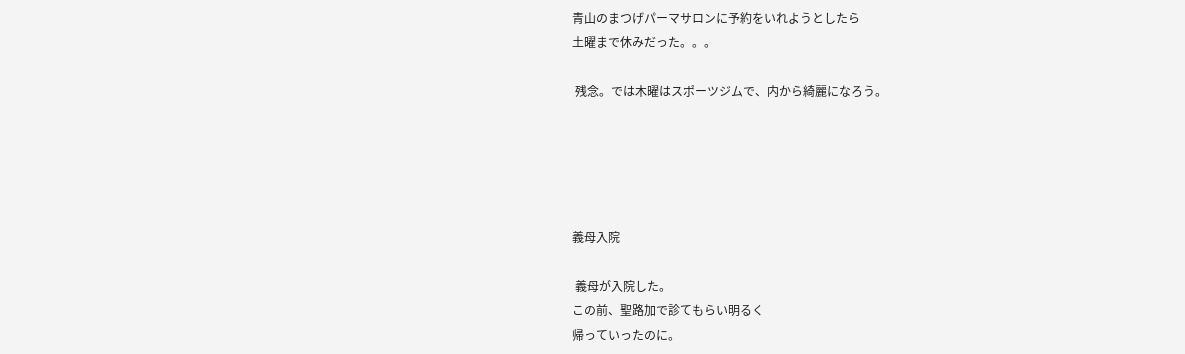青山のまつげパーマサロンに予約をいれようとしたら
土曜まで休みだった。。。

 残念。では木曜はスポーツジムで、内から綺麗になろう。





義母入院

 義母が入院した。
この前、聖路加で診てもらい明るく
帰っていったのに。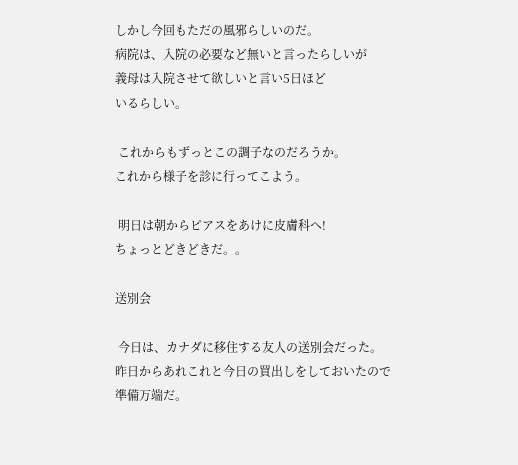しかし今回もただの風邪らしいのだ。
病院は、入院の必要など無いと言ったらしいが
義母は入院させて欲しいと言い5日ほど
いるらしい。

 これからもずっとこの調子なのだろうか。
これから様子を診に行ってこよう。

 明日は朝からピアスをあけに皮膚科へ!
ちょっとどきどきだ。。

送別会

 今日は、カナダに移住する友人の送別会だった。
昨日からあれこれと今日の買出しをしておいたので
準備万端だ。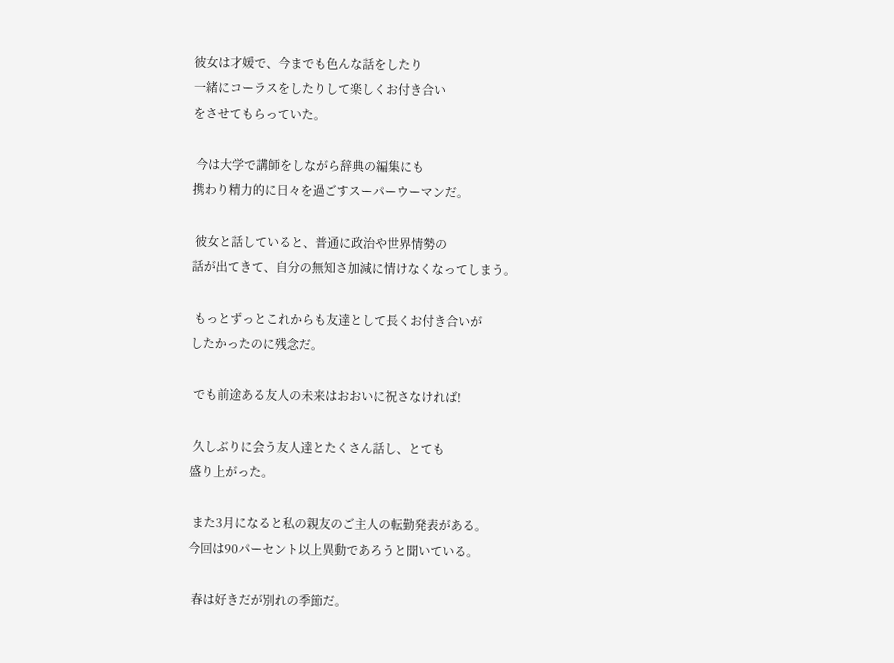彼女は才媛で、今までも色んな話をしたり
一緒にコーラスをしたりして楽しくお付き合い
をさせてもらっていた。

 今は大学で講師をしながら辞典の編集にも
携わり精力的に日々を過ごすスーパーウーマンだ。

 彼女と話していると、普通に政治や世界情勢の
話が出てきて、自分の無知さ加減に情けなくなってしまう。

 もっとずっとこれからも友達として長くお付き合いが
したかったのに残念だ。

 でも前途ある友人の未来はおおいに祝さなければ!

 久しぶりに会う友人達とたくさん話し、とても
盛り上がった。

 また3月になると私の親友のご主人の転勤発表がある。
今回は90パーセント以上異動であろうと聞いている。

 春は好きだが別れの季節だ。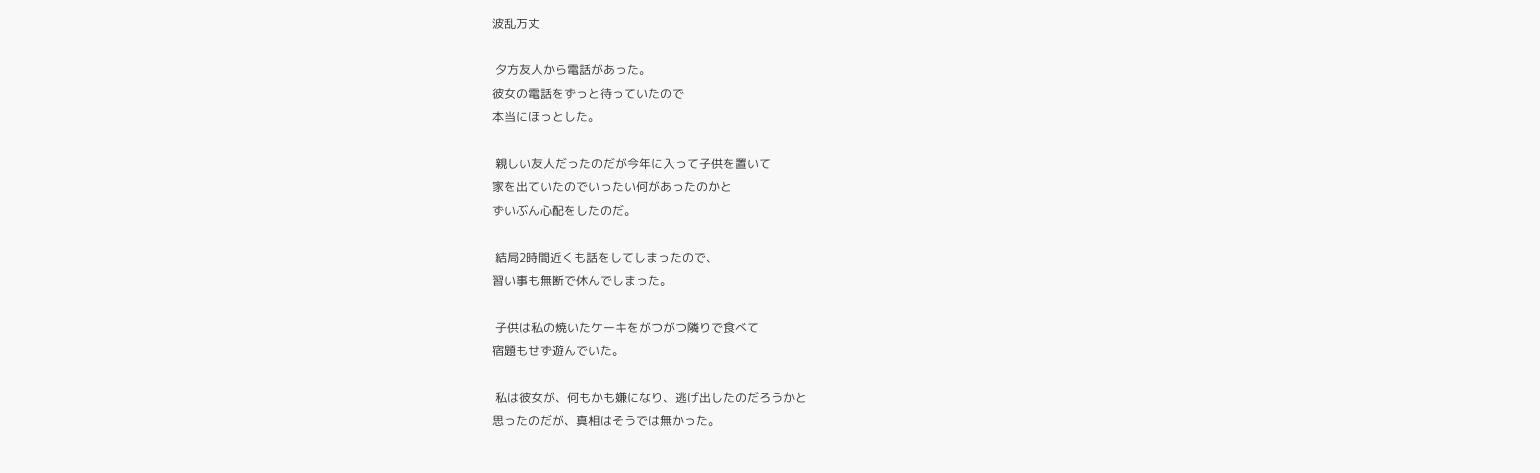波乱万丈

 夕方友人から電話があった。
彼女の電話をずっと待っていたので
本当にほっとした。

 親しい友人だったのだが今年に入って子供を置いて
家を出ていたのでいったい何があったのかと
ずいぶん心配をしたのだ。

 結局2時間近くも話をしてしまったので、
習い事も無断で休んでしまった。

 子供は私の焼いたケーキをがつがつ隣りで食べて
宿題もせず遊んでいた。

 私は彼女が、何もかも嫌になり、逃げ出したのだろうかと
思ったのだが、真相はそうでは無かった。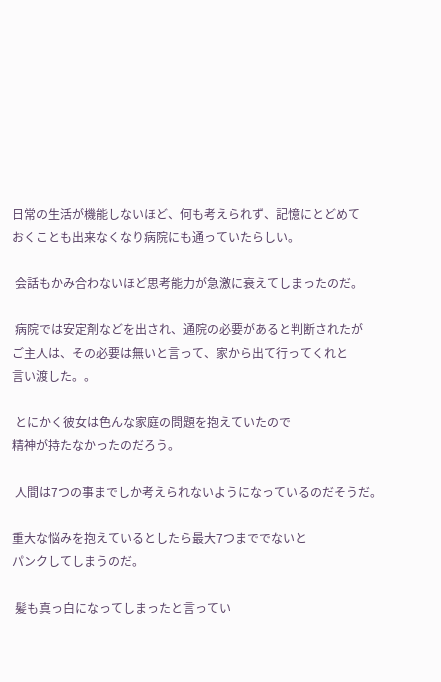日常の生活が機能しないほど、何も考えられず、記憶にとどめて
おくことも出来なくなり病院にも通っていたらしい。

 会話もかみ合わないほど思考能力が急激に衰えてしまったのだ。

 病院では安定剤などを出され、通院の必要があると判断されたが
ご主人は、その必要は無いと言って、家から出て行ってくれと
言い渡した。。

 とにかく彼女は色んな家庭の問題を抱えていたので
精神が持たなかったのだろう。

 人間は7つの事までしか考えられないようになっているのだそうだ。

重大な悩みを抱えているとしたら最大7つまででないと
パンクしてしまうのだ。

 髪も真っ白になってしまったと言ってい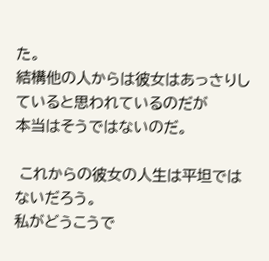た。
結構他の人からは彼女はあっさりしていると思われているのだが
本当はそうではないのだ。

 これからの彼女の人生は平坦ではないだろう。
私がどうこうで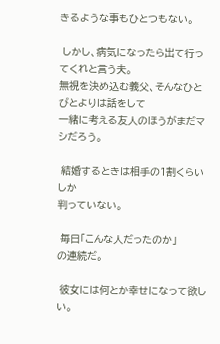きるような事もひとつもない。

 しかし、病気になったら出て行ってくれと言う夫。
無視を決め込む義父、そんなひとびとよりは話をして
一緒に考える友人のほうがまだマシだろう。

 結婚するときは相手の1割くらいしか
判っていない。

 毎日「こんな人だったのか」
の連続だ。

 彼女には何とか幸せになって欲しい。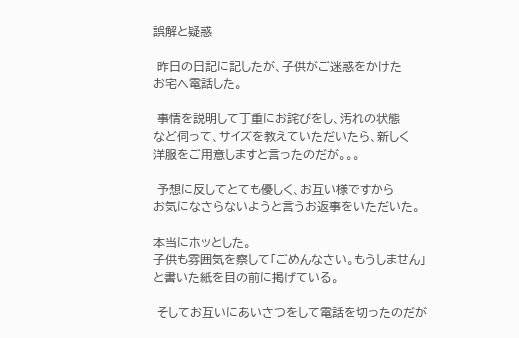誤解と疑惑

 昨日の日記に記したが、子供がご迷惑をかけた
お宅へ電話した。

 事情を説明して丁重にお詫びをし、汚れの状態
など伺って、サイズを教えていただいたら、新しく
洋服をご用意しますと言ったのだが。。。

 予想に反してとても優しく、お互い様ですから
お気になさらないようと言うお返事をいただいた。

本当にホッとした。
子供も雰囲気を察して「ごめんなさい。もうしません」
と書いた紙を目の前に掲げている。

 そしてお互いにあいさつをして電話を切ったのだが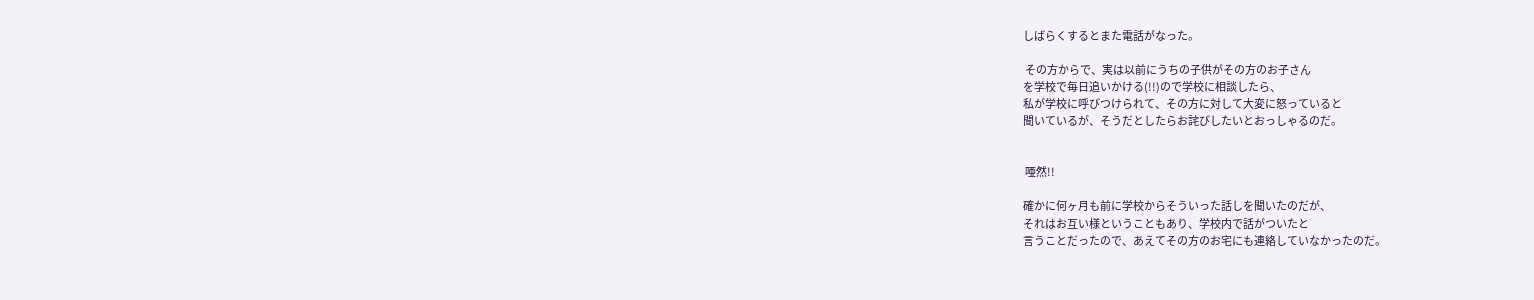しばらくするとまた電話がなった。

 その方からで、実は以前にうちの子供がその方のお子さん
を学校で毎日追いかける(!!)ので学校に相談したら、
私が学校に呼びつけられて、その方に対して大変に怒っていると
聞いているが、そうだとしたらお詫びしたいとおっしゃるのだ。


 唖然!!

確かに何ヶ月も前に学校からそういった話しを聞いたのだが、
それはお互い様ということもあり、学校内で話がついたと
言うことだったので、あえてその方のお宅にも連絡していなかったのだ。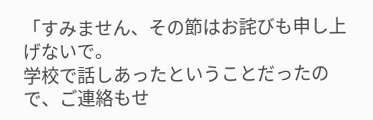「すみません、その節はお詫びも申し上げないで。
学校で話しあったということだったので、ご連絡もせ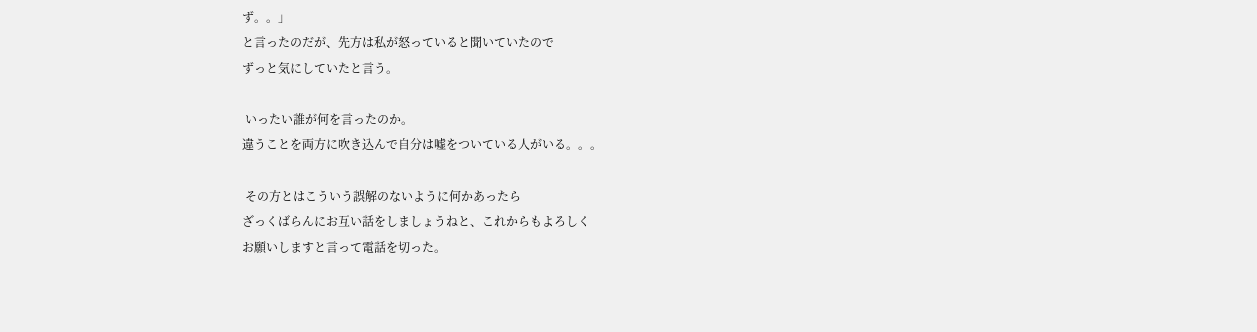ず。。」
と言ったのだが、先方は私が怒っていると聞いていたので
ずっと気にしていたと言う。

 いったい誰が何を言ったのか。
違うことを両方に吹き込んで自分は嘘をついている人がいる。。。

 その方とはこういう誤解のないように何かあったら
ざっくばらんにお互い話をしましょうねと、これからもよろしく
お願いしますと言って電話を切った。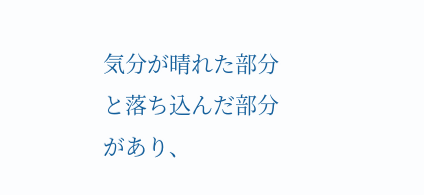気分が晴れた部分と落ち込んだ部分があり、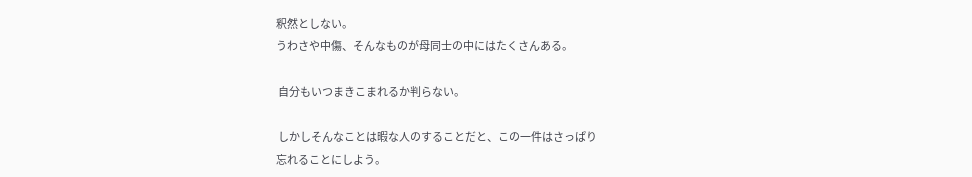釈然としない。
うわさや中傷、そんなものが母同士の中にはたくさんある。

 自分もいつまきこまれるか判らない。

 しかしそんなことは暇な人のすることだと、この一件はさっぱり
忘れることにしよう。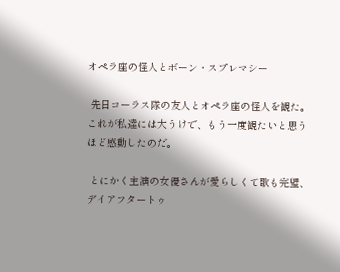オペラ座の怪人とボーン・スプレマシー

 先日コーラス隊の友人とオペラ座の怪人を観た。
これが私達には大うけで、もう一度観たいと思う
ほど感動したのだ。

 とにかく主演の女優さんが愛らしくて歌も完璧、
デイアフタートゥ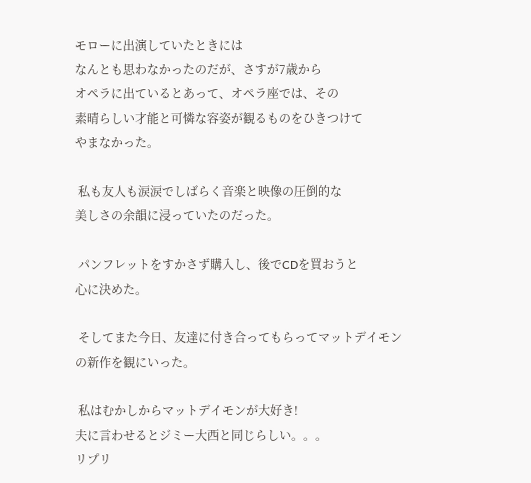モローに出演していたときには
なんとも思わなかったのだが、さすが7歳から
オペラに出ているとあって、オペラ座では、その
素晴らしい才能と可憐な容姿が観るものをひきつけて
やまなかった。

 私も友人も涙涙でしばらく音楽と映像の圧倒的な
美しさの余韻に浸っていたのだった。

 パンフレットをすかさず購入し、後でCDを買おうと
心に決めた。

 そしてまた今日、友達に付き合ってもらってマットデイモン
の新作を観にいった。

 私はむかしからマットデイモンが大好き!
夫に言わせるとジミー大西と同じらしい。。。
リプリ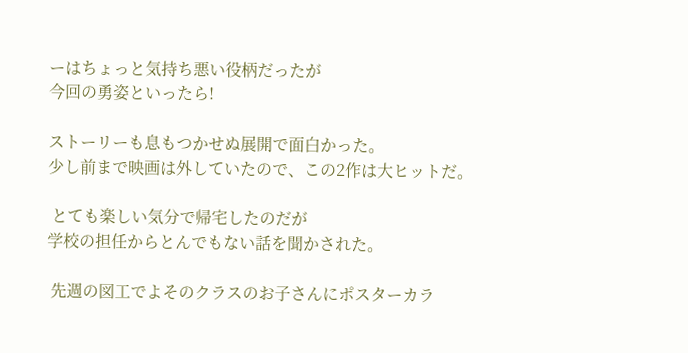ーはちょっと気持ち悪い役柄だったが
今回の勇姿といったら!

ストーリーも息もつかせぬ展開で面白かった。
少し前まで映画は外していたので、この2作は大ヒットだ。

 とても楽しい気分で帰宅したのだが
学校の担任からとんでもない話を聞かされた。

 先週の図工でよそのクラスのお子さんにポスターカラ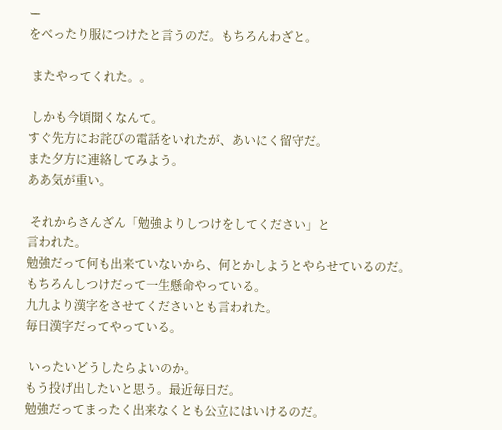ー
をべったり服につけたと言うのだ。もちろんわざと。

 またやってくれた。。

 しかも今頃聞くなんて。
すぐ先方にお詫びの電話をいれたが、あいにく留守だ。
また夕方に連絡してみよう。
ああ気が重い。

 それからさんざん「勉強よりしつけをしてください」と
言われた。
勉強だって何も出来ていないから、何とかしようとやらせているのだ。
もちろんしつけだって一生懸命やっている。
九九より漢字をさせてくださいとも言われた。
毎日漢字だってやっている。

 いったいどうしたらよいのか。
もう投げ出したいと思う。最近毎日だ。
勉強だってまったく出来なくとも公立にはいけるのだ。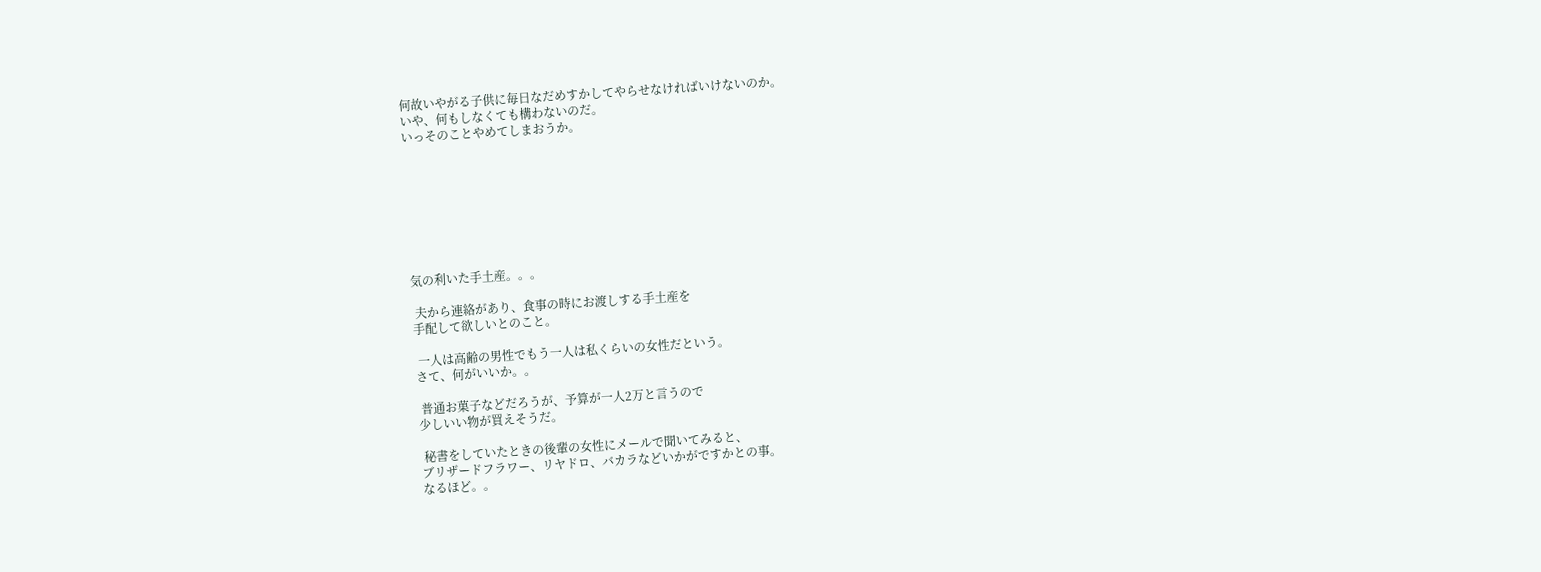何故いやがる子供に毎日なだめすかしてやらせなければいけないのか。
いや、何もしなくても構わないのだ。
いっそのことやめてしまおうか。








気の利いた手土産。。。

 夫から連絡があり、食事の時にお渡しする手土産を
手配して欲しいとのこと。

 一人は高齢の男性でもう一人は私くらいの女性だという。
さて、何がいいか。。

 普通お菓子などだろうが、予算が一人2万と言うので
少しいい物が買えそうだ。

 秘書をしていたときの後輩の女性にメールで聞いてみると、
ブリザードフラワー、リヤドロ、バカラなどいかがですかとの事。
なるほど。。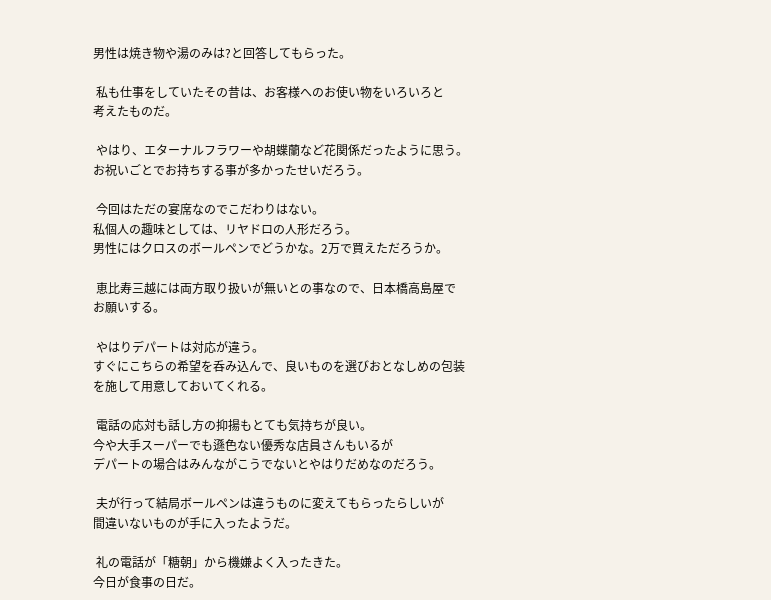男性は焼き物や湯のみは?と回答してもらった。

 私も仕事をしていたその昔は、お客様へのお使い物をいろいろと
考えたものだ。

 やはり、エターナルフラワーや胡蝶蘭など花関係だったように思う。
お祝いごとでお持ちする事が多かったせいだろう。

 今回はただの宴席なのでこだわりはない。
私個人の趣味としては、リヤドロの人形だろう。
男性にはクロスのボールペンでどうかな。2万で買えただろうか。

 恵比寿三越には両方取り扱いが無いとの事なので、日本橋高島屋で
お願いする。

 やはりデパートは対応が違う。
すぐにこちらの希望を呑み込んで、良いものを選びおとなしめの包装
を施して用意しておいてくれる。

 電話の応対も話し方の抑揚もとても気持ちが良い。
今や大手スーパーでも遜色ない優秀な店員さんもいるが
デパートの場合はみんながこうでないとやはりだめなのだろう。

 夫が行って結局ボールペンは違うものに変えてもらったらしいが
間違いないものが手に入ったようだ。

 礼の電話が「糖朝」から機嫌よく入ったきた。
今日が食事の日だ。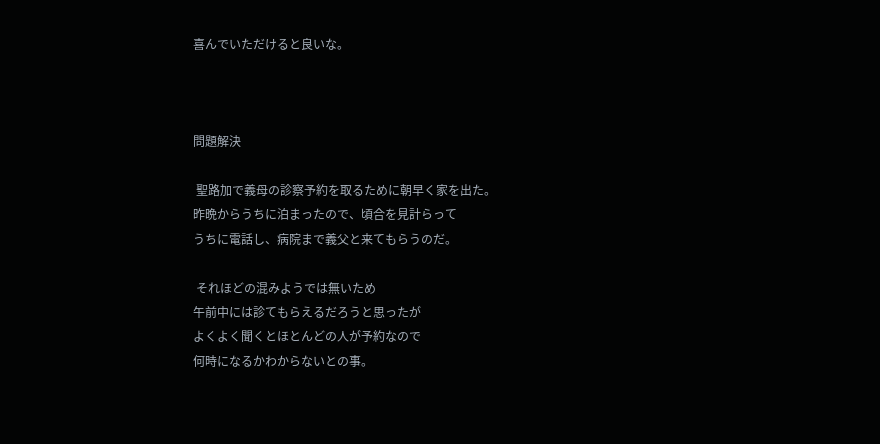喜んでいただけると良いな。



問題解決

 聖路加で義母の診察予約を取るために朝早く家を出た。
昨晩からうちに泊まったので、頃合を見計らって
うちに電話し、病院まで義父と来てもらうのだ。

 それほどの混みようでは無いため
午前中には診てもらえるだろうと思ったが
よくよく聞くとほとんどの人が予約なので
何時になるかわからないとの事。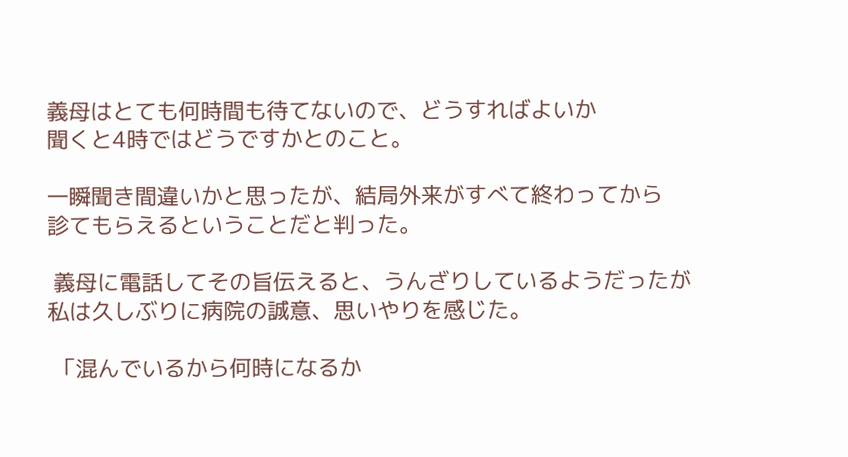義母はとても何時間も待てないので、どうすればよいか
聞くと4時ではどうですかとのこと。

一瞬聞き間違いかと思ったが、結局外来がすべて終わってから
診てもらえるということだと判った。

 義母に電話してその旨伝えると、うんざりしているようだったが
私は久しぶりに病院の誠意、思いやりを感じた。

 「混んでいるから何時になるか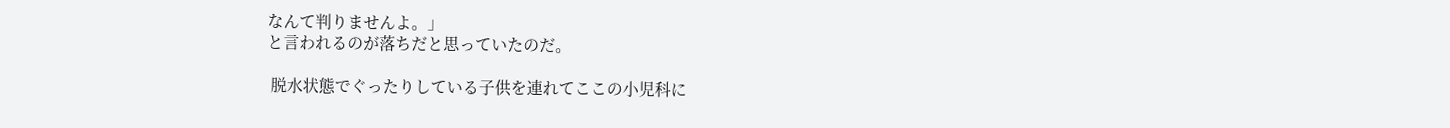なんて判りませんよ。」
と言われるのが落ちだと思っていたのだ。

 脱水状態でぐったりしている子供を連れてここの小児科に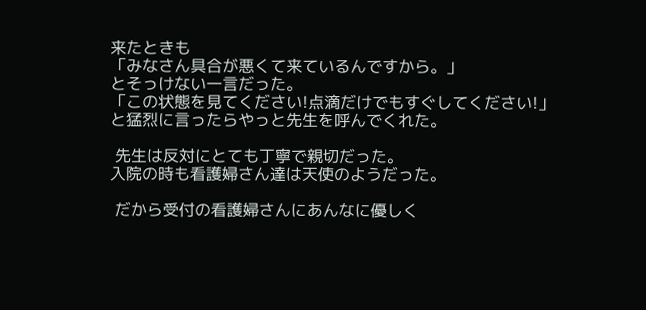来たときも
「みなさん具合が悪くて来ているんですから。」
とそっけない一言だった。
「この状態を見てください!点滴だけでもすぐしてください!」
と猛烈に言ったらやっと先生を呼んでくれた。

 先生は反対にとても丁寧で親切だった。
入院の時も看護婦さん達は天使のようだった。

 だから受付の看護婦さんにあんなに優しく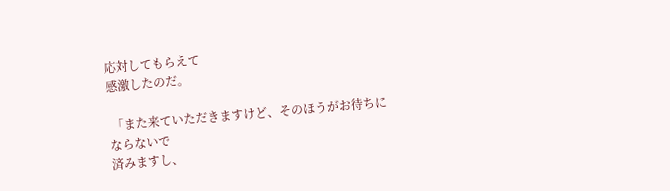応対してもらえて
感激したのだ。

 「また来ていただきますけど、そのほうがお待ちにならないで
済みますし、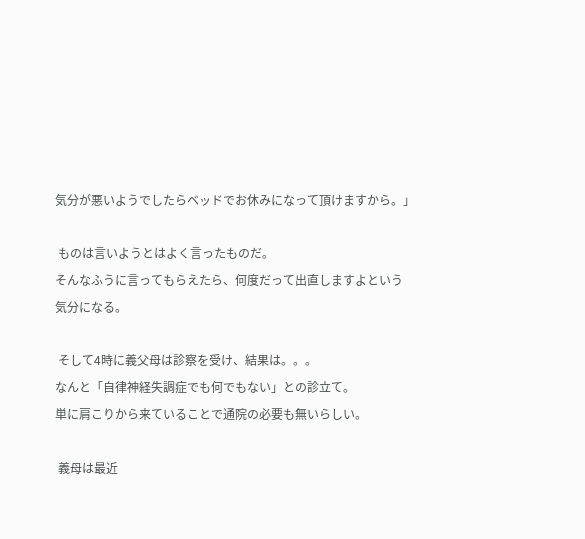気分が悪いようでしたらベッドでお休みになって頂けますから。」

 ものは言いようとはよく言ったものだ。
そんなふうに言ってもらえたら、何度だって出直しますよという
気分になる。

 そして4時に義父母は診察を受け、結果は。。。
なんと「自律神経失調症でも何でもない」との診立て。
単に肩こりから来ていることで通院の必要も無いらしい。

 義母は最近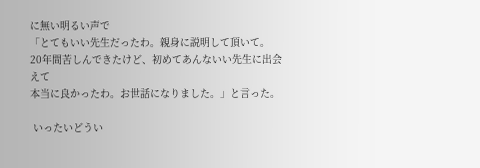に無い明るい声で
「とてもいい先生だったわ。親身に説明して頂いて。
20年間苦しんできたけど、初めてあんないい先生に出会えて
本当に良かったわ。お世話になりました。」と言った。

 いったいどうい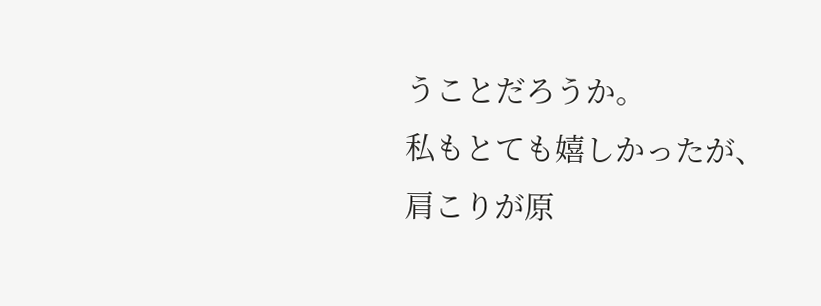うことだろうか。
私もとても嬉しかったが、肩こりが原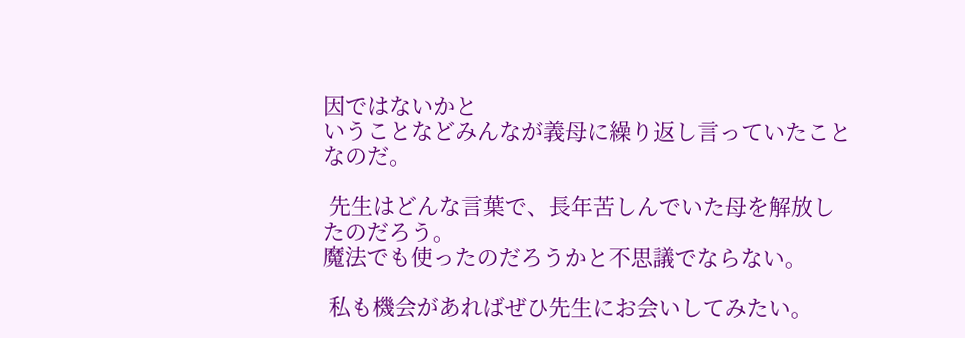因ではないかと
いうことなどみんなが義母に繰り返し言っていたことなのだ。

 先生はどんな言葉で、長年苦しんでいた母を解放したのだろう。
魔法でも使ったのだろうかと不思議でならない。

 私も機会があればぜひ先生にお会いしてみたい。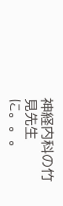神経内科の竹見先生に。。。